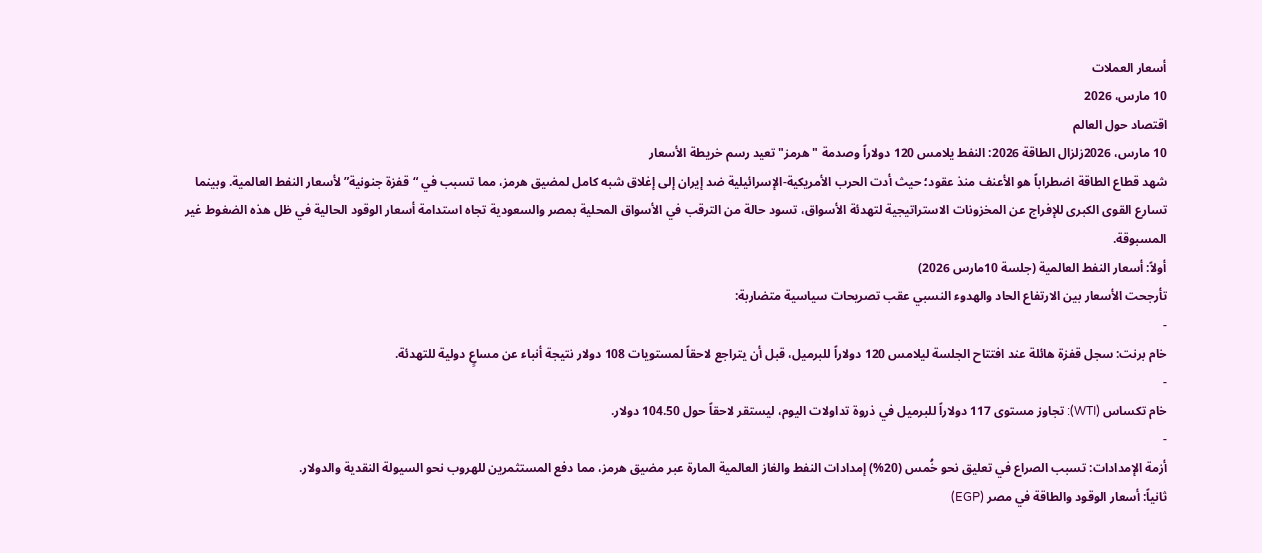أسعار العملات
10 مارس، 2026
اقتصاد حول العالم
10 مارس، 2026زلزال الطاقة 2026: النفط يلامس 120 دولاراً وصدمة "هرمز" تعيد رسم خريطة الأسعار
شهد قطاع الطاقة اضطراباً هو الأعنف منذ عقود؛ حيث أدت الحرب الأمريكية-الإسرائيلية ضد إيران إلى إغلاق شبه كامل لمضيق هرمز، مما تسبب في “قفزة جنونية” لأسعار النفط العالمية. وبينما تسارع القوى الكبرى للإفراج عن المخزونات الاستراتيجية لتهدئة الأسواق، تسود حالة من الترقب في الأسواق المحلية بمصر والسعودية تجاه استدامة أسعار الوقود الحالية في ظل هذه الضغوط غير المسبوقة.
أولاً: أسعار النفط العالمية (جلسة 10مارس 2026)
تأرجحت الأسعار بين الارتفاع الحاد والهدوء النسبي عقب تصريحات سياسية متضاربة:
-
خام برنت: سجل قفزة هائلة عند افتتاح الجلسة ليلامس 120 دولاراً للبرميل، قبل أن يتراجع لاحقاً لمستويات 108 دولار نتيجة أنباء عن مساعٍ دولية للتهدئة.
-
خام تكساس (WTI): تجاوز مستوى 117 دولاراً للبرميل في ذروة تداولات اليوم، ليستقر لاحقاً حول 104.50 دولار.
-
أزمة الإمدادات: تسبب الصراع في تعليق نحو خُمس (20%) إمدادات النفط والغاز العالمية المارة عبر مضيق هرمز، مما دفع المستثمرين للهروب نحو السيولة النقدية والدولار.
ثانياً: أسعار الوقود والطاقة في مصر (EGP)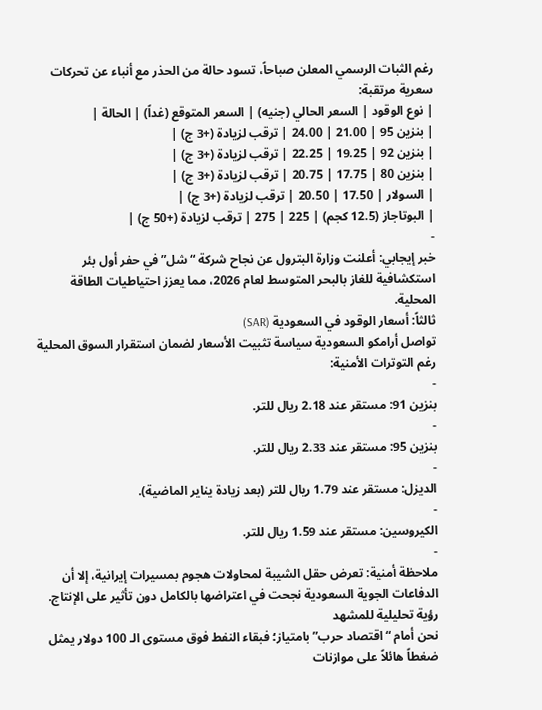رغم الثبات الرسمي المعلن صباحاً، تسود حالة من الحذر مع أنباء عن تحركات سعرية مرتقبة:
| نوع الوقود | السعر الحالي (جنيه) | السعر المتوقع (غداً) | الحالة |
| بنزين 95 | 21.00 | 24.00 | ترقب لزيادة (+3 ج) |
| بنزين 92 | 19.25 | 22.25 | ترقب لزيادة (+3 ج) |
| بنزين 80 | 17.75 | 20.75 | ترقب لزيادة (+3 ج) |
| السولار | 17.50 | 20.50 | ترقب لزيادة (+3 ج) |
| البوتاجاز (12.5 كجم) | 225 | 275 | ترقب لزيادة (+50 ج) |
-
خبر إيجابي: أعلنت وزارة البترول عن نجاح شركة “شل” في حفر أول بئر استكشافية للغاز بالبحر المتوسط لعام 2026، مما يعزز احتياطيات الطاقة المحلية.
ثالثاً: أسعار الوقود في السعودية (SAR)
تواصل أرامكو السعودية سياسة تثبيت الأسعار لضمان استقرار السوق المحلية رغم التوترات الأمنية:
-
بنزين 91: مستقر عند 2.18 ريال للتر.
-
بنزين 95: مستقر عند 2.33 ريال للتر.
-
الديزل: مستقر عند 1.79 ريال للتر (بعد زيادة يناير الماضية).
-
الكيروسين: مستقر عند 1.59 ريال للتر.
-
ملاحظة أمنية: تعرض حقل الشيبة لمحاولات هجوم بمسيرات إيرانية، إلا أن الدفاعات الجوية السعودية نجحت في اعتراضها بالكامل دون تأثير على الإنتاج.
رؤية تحليلية للمشهد
نحن أمام “اقتصاد حرب” بامتياز؛ فبقاء النفط فوق مستوى الـ 100 دولار يمثل ضغطاً هائلاً على موازنات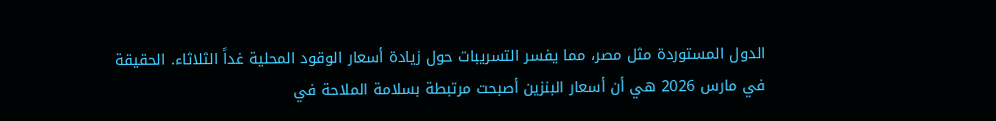الدول المستوردة مثل مصر، مما يفسر التسريبات حول زيادة أسعار الوقود المحلية غداً الثلاثاء. الحقيقة في مارس 2026 هي أن أسعار البنزين أصبحت مرتبطة بسلامة الملاحة في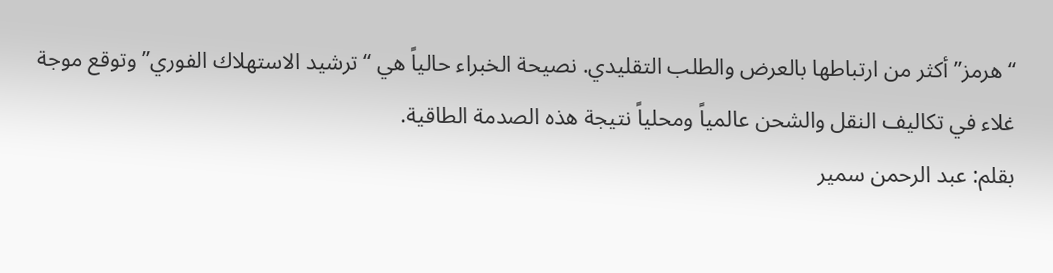“هرمز” أكثر من ارتباطها بالعرض والطلب التقليدي. نصيحة الخبراء حالياً هي “ترشيد الاستهلاك الفوري” وتوقع موجة غلاء في تكاليف النقل والشحن عالمياً ومحلياً نتيجة هذه الصدمة الطاقية.
بقلم: عبد الرحمن سمير